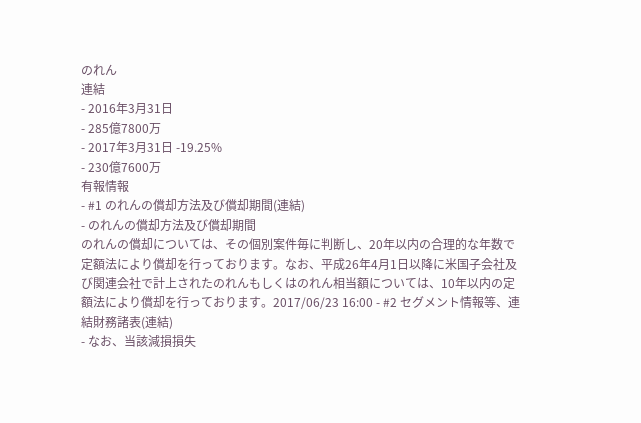のれん
連結
- 2016年3月31日
- 285億7800万
- 2017年3月31日 -19.25%
- 230億7600万
有報情報
- #1 のれんの償却方法及び償却期間(連結)
- のれんの償却方法及び償却期間
のれんの償却については、その個別案件毎に判断し、20年以内の合理的な年数で定額法により償却を行っております。なお、平成26年4月1日以降に米国子会社及び関連会社で計上されたのれんもしくはのれん相当額については、10年以内の定額法により償却を行っております。2017/06/23 16:00 - #2 セグメント情報等、連結財務諸表(連結)
- なお、当該減損損失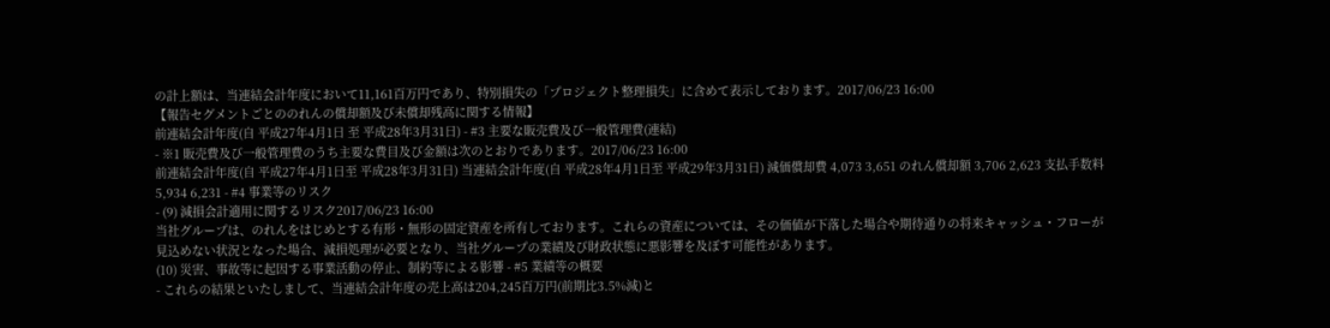の計上額は、当連結会計年度において11,161百万円であり、特別損失の「プロジェクト整理損失」に含めて表示しております。2017/06/23 16:00
【報告セグメントごとののれんの償却額及び未償却残高に関する情報】
前連結会計年度(自 平成27年4月1日 至 平成28年3月31日) - #3 主要な販売費及び一般管理費(連結)
- ※1 販売費及び一般管理費のうち主要な費目及び金額は次のとおりであります。2017/06/23 16:00
前連結会計年度(自 平成27年4月1日至 平成28年3月31日) 当連結会計年度(自 平成28年4月1日至 平成29年3月31日) 減価償却費 4,073 3,651 のれん償却額 3,706 2,623 支払手数料 5,934 6,231 - #4 事業等のリスク
- (9) 減損会計適用に関するリスク2017/06/23 16:00
当社グループは、のれんをはじめとする有形・無形の固定資産を所有しております。これらの資産については、その価値が下落した場合や期待通りの将来キャッシュ・フローが見込めない状況となった場合、減損処理が必要となり、当社グループの業績及び財政状態に悪影響を及ぼす可能性があります。
(10) 災害、事故等に起因する事業活動の停止、制約等による影響 - #5 業績等の概要
- これらの結果といたしまして、当連結会計年度の売上高は204,245百万円(前期比3.5%減)と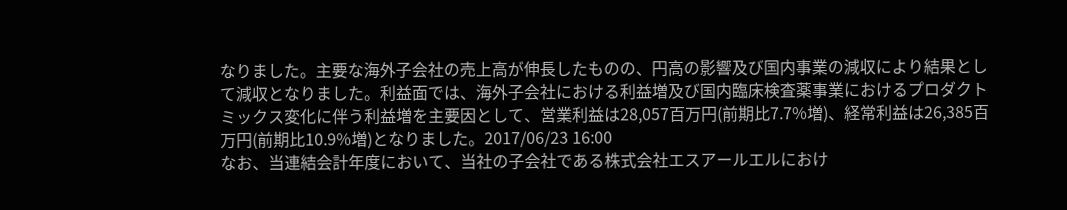なりました。主要な海外子会社の売上高が伸長したものの、円高の影響及び国内事業の減収により結果として減収となりました。利益面では、海外子会社における利益増及び国内臨床検査薬事業におけるプロダクトミックス変化に伴う利益増を主要因として、営業利益は28,057百万円(前期比7.7%増)、経常利益は26,385百万円(前期比10.9%増)となりました。2017/06/23 16:00
なお、当連結会計年度において、当社の子会社である株式会社エスアールエルにおけ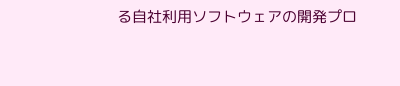る自社利用ソフトウェアの開発プロ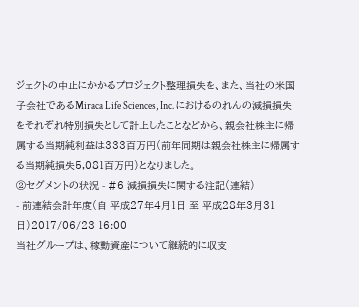ジェクトの中止にかかるプロジェクト整理損失を、また、当社の米国子会社であるMiraca Life Sciences, Inc. におけるのれんの減損損失をそれぞれ特別損失として計上したことなどから、親会社株主に帰属する当期純利益は333百万円(前年同期は親会社株主に帰属する当期純損失5,081百万円)となりました。
②セグメントの状況 - #6 減損損失に関する注記(連結)
- 前連結会計年度(自 平成27年4月1日 至 平成28年3月31日)2017/06/23 16:00
当社グループは、稼動資産について継続的に収支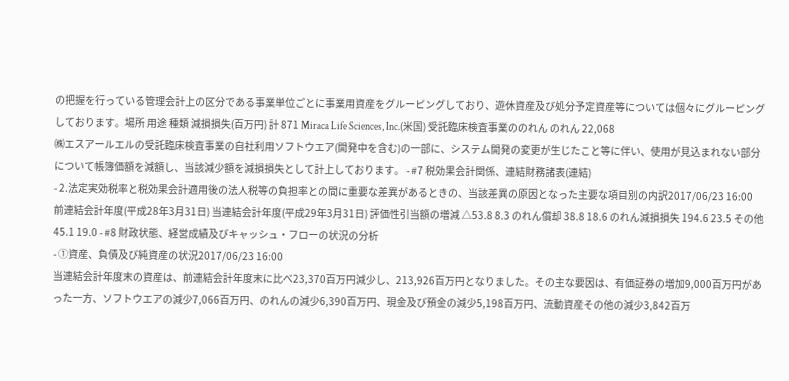の把握を行っている管理会計上の区分である事業単位ごとに事業用資産をグルーピングしており、遊休資産及び処分予定資産等については個々にグルーピングしております。場所 用途 種類 減損損失(百万円) 計 871 Miraca Life Sciences, Inc.(米国) 受託臨床検査事業ののれん のれん 22,068
㈱エスアールエルの受託臨床検査事業の自社利用ソフトウエア(開発中を含む)の一部に、システム開発の変更が生じたこと等に伴い、使用が見込まれない部分について帳簿価額を減額し、当該減少額を減損損失として計上しております。 - #7 税効果会計関係、連結財務諸表(連結)
- 2.法定実効税率と税効果会計適用後の法人税等の負担率との間に重要な差異があるときの、当該差異の原因となった主要な項目別の内訳2017/06/23 16:00
前連結会計年度(平成28年3月31日) 当連結会計年度(平成29年3月31日) 評価性引当額の増減 △53.8 8.3 のれん償却 38.8 18.6 のれん減損損失 194.6 23.5 その他 45.1 19.0 - #8 財政状態、経営成績及びキャッシュ・フローの状況の分析
- ①資産、負債及び純資産の状況2017/06/23 16:00
当連結会計年度末の資産は、前連結会計年度末に比べ23,370百万円減少し、213,926百万円となりました。その主な要因は、有価証券の増加9,000百万円があった一方、ソフトウエアの減少7,066百万円、のれんの減少6,390百万円、現金及び預金の減少5,198百万円、流動資産その他の減少3,842百万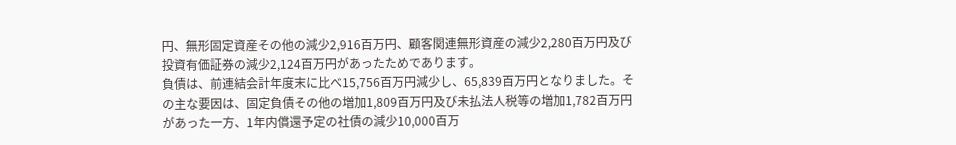円、無形固定資産その他の減少2,916百万円、顧客関連無形資産の減少2,280百万円及び投資有価証券の減少2,124百万円があったためであります。
負債は、前連結会計年度末に比べ15,756百万円減少し、65,839百万円となりました。その主な要因は、固定負債その他の増加1,809百万円及び未払法人税等の増加1,782百万円があった一方、1年内償還予定の社債の減少10,000百万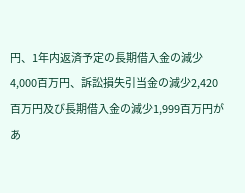円、1年内返済予定の長期借入金の減少4,000百万円、訴訟損失引当金の減少2,420百万円及び長期借入金の減少1,999百万円があ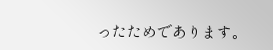ったためであります。